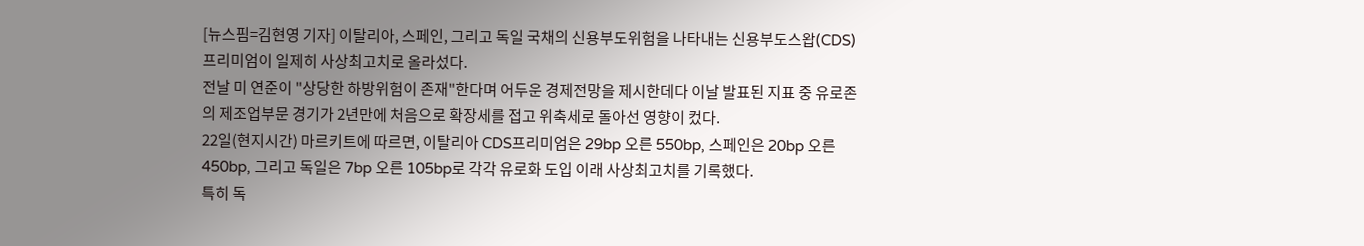[뉴스핌=김현영 기자] 이탈리아, 스페인, 그리고 독일 국채의 신용부도위험을 나타내는 신용부도스왑(CDS) 프리미엄이 일제히 사상최고치로 올라섰다.
전날 미 연준이 "상당한 하방위험이 존재"한다며 어두운 경제전망을 제시한데다 이날 발표된 지표 중 유로존의 제조업부문 경기가 2년만에 처음으로 확장세를 접고 위축세로 돌아선 영향이 컸다.
22일(현지시간) 마르키트에 따르면, 이탈리아 CDS프리미엄은 29bp 오른 550bp, 스페인은 20bp 오른 450bp, 그리고 독일은 7bp 오른 105bp로 각각 유로화 도입 이래 사상최고치를 기록했다.
특히 독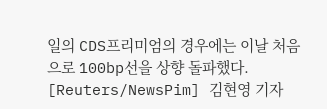일의 CDS프리미엄의 경우에는 이날 처음으로 100bp선을 상향 돌파했다.
[Reuters/NewsPim] 김현영 기자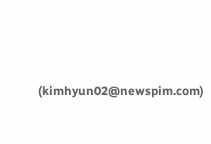(kimhyun02@newspim.com)